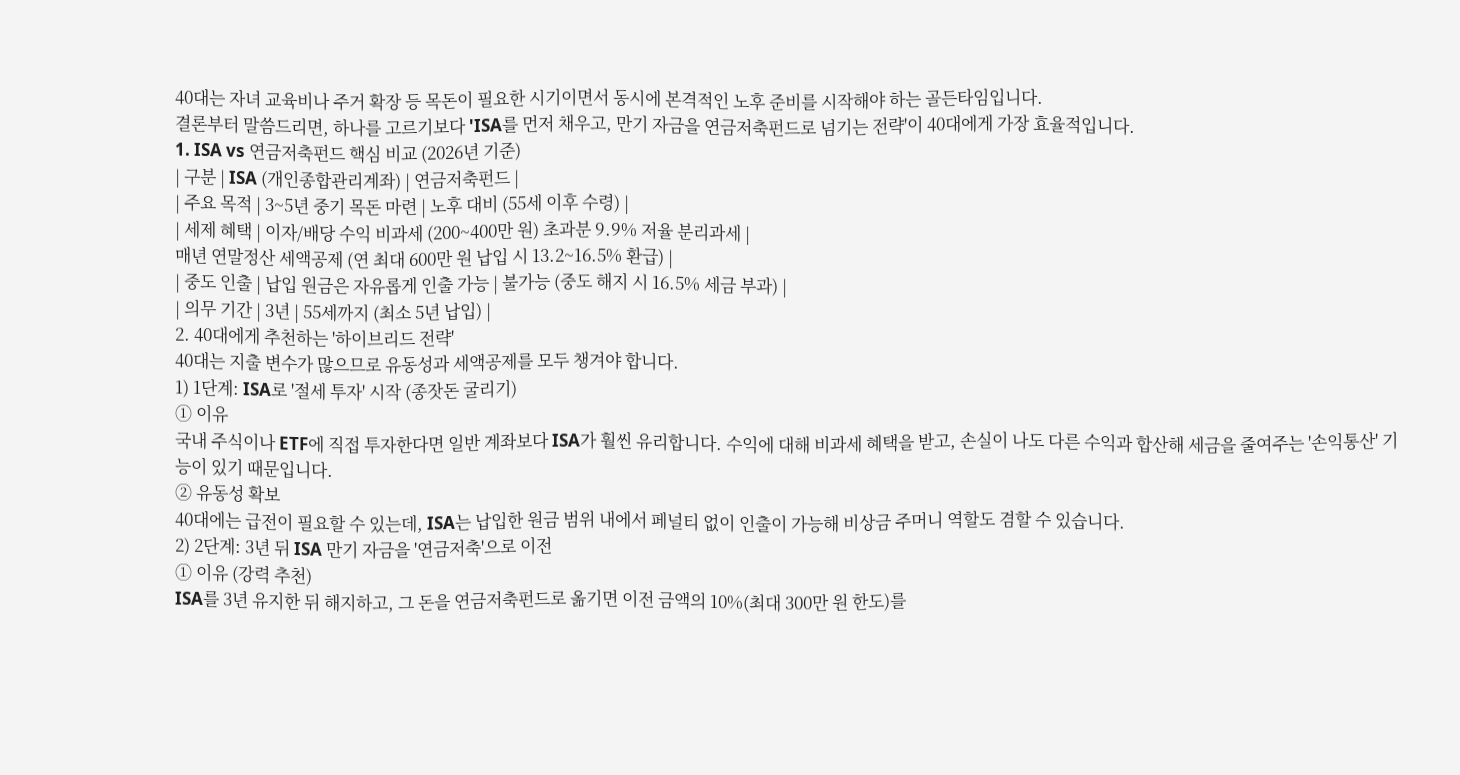40대는 자녀 교육비나 주거 확장 등 목돈이 필요한 시기이면서 동시에 본격적인 노후 준비를 시작해야 하는 골든타임입니다.
결론부터 말씀드리면, 하나를 고르기보다 'ISA를 먼저 채우고, 만기 자금을 연금저축펀드로 넘기는 전략'이 40대에게 가장 효율적입니다.
1. ISA vs 연금저축펀드 핵심 비교 (2026년 기준)
| 구분 | ISA (개인종합관리계좌) | 연금저축펀드 |
| 주요 목적 | 3~5년 중기 목돈 마련 | 노후 대비 (55세 이후 수령) |
| 세제 혜택 | 이자/배당 수익 비과세 (200~400만 원) 초과분 9.9% 저율 분리과세 |
매년 연말정산 세액공제 (연 최대 600만 원 납입 시 13.2~16.5% 환급) |
| 중도 인출 | 납입 원금은 자유롭게 인출 가능 | 불가능 (중도 해지 시 16.5% 세금 부과) |
| 의무 기간 | 3년 | 55세까지 (최소 5년 납입) |
2. 40대에게 추천하는 '하이브리드 전략'
40대는 지출 변수가 많으므로 유동성과 세액공제를 모두 챙겨야 합니다.
1) 1단계: ISA로 '절세 투자' 시작 (종잣돈 굴리기)
① 이유
국내 주식이나 ETF에 직접 투자한다면 일반 계좌보다 ISA가 훨씬 유리합니다. 수익에 대해 비과세 혜택을 받고, 손실이 나도 다른 수익과 합산해 세금을 줄여주는 '손익통산' 기능이 있기 때문입니다.
② 유동성 확보
40대에는 급전이 필요할 수 있는데, ISA는 납입한 원금 범위 내에서 페널티 없이 인출이 가능해 비상금 주머니 역할도 겸할 수 있습니다.
2) 2단계: 3년 뒤 ISA 만기 자금을 '연금저축'으로 이전
① 이유 (강력 추천)
ISA를 3년 유지한 뒤 해지하고, 그 돈을 연금저축펀드로 옮기면 이전 금액의 10%(최대 300만 원 한도)를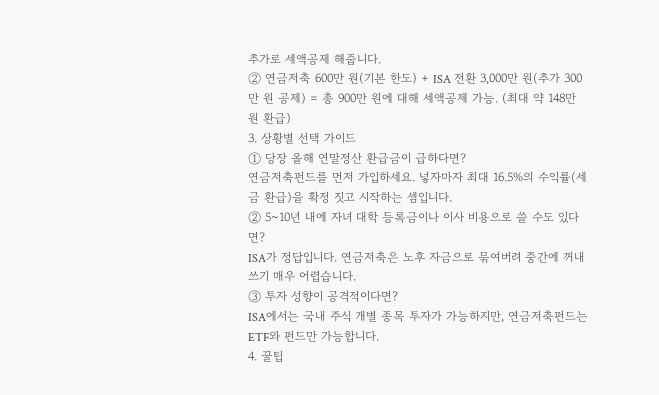추가로 세액공제 해줍니다.
② 연금저축 600만 원(기본 한도) + ISA 전환 3,000만 원(추가 300만 원 공제) = 총 900만 원에 대해 세액공제 가능. (최대 약 148만 원 환급)
3. 상황별 선택 가이드
① 당장 올해 연말정산 환급금이 급하다면?
연금저축펀드를 먼저 가입하세요. 넣자마자 최대 16.5%의 수익률(세금 환급)을 확정 짓고 시작하는 셈입니다.
② 5~10년 내에 자녀 대학 등록금이나 이사 비용으로 쓸 수도 있다면?
ISA가 정답입니다. 연금저축은 노후 자금으로 묶여버려 중간에 꺼내 쓰기 매우 어렵습니다.
③ 투자 성향이 공격적이다면?
ISA에서는 국내 주식 개별 종목 투자가 가능하지만, 연금저축펀드는 ETF와 펀드만 가능합니다.
4. 꿀팁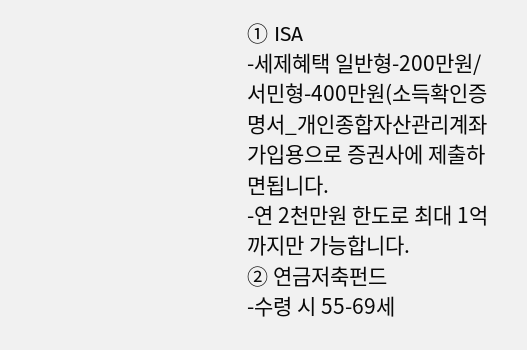① ISA
-세제혜택 일반형-200만원/서민형-400만원(소득확인증명서_개인종합자산관리계좌 가입용으로 증권사에 제출하면됩니다.
-연 2천만원 한도로 최대 1억까지만 가능합니다.
② 연금저축펀드
-수령 시 55-69세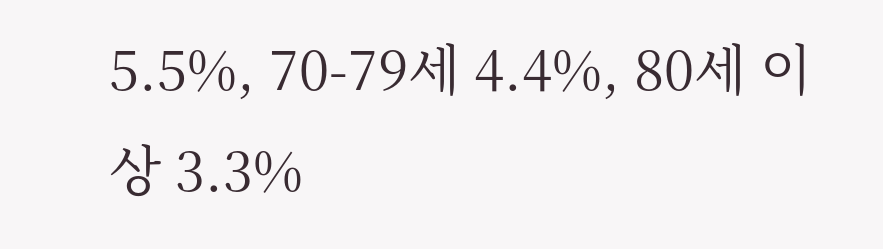5.5%, 70-79세 4.4%, 80세 이상 3.3%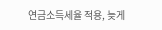연금소득세율 적용, 늦게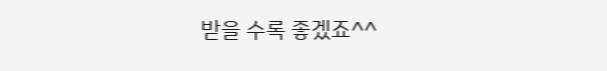받을 수록 좋겠죠^^